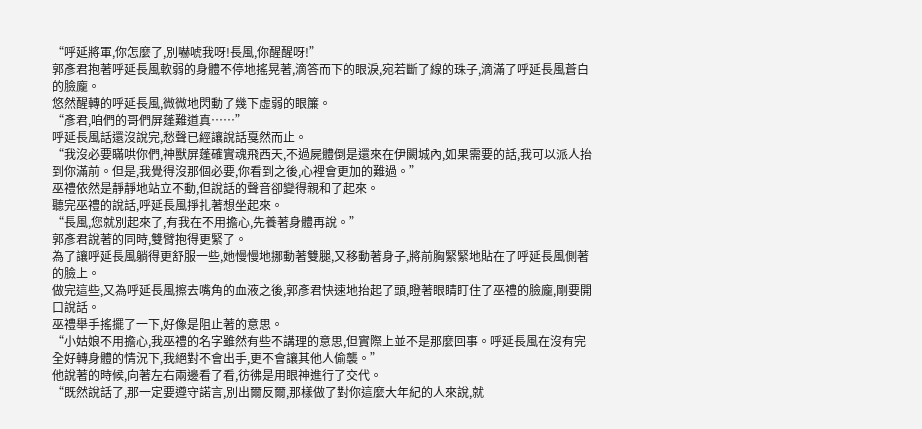“呼延將軍,你怎麼了,別嚇唬我呀!長風,你醒醒呀!”
郭彥君抱著呼延長風軟弱的身體不停地搖晃著,滴答而下的眼淚,宛若斷了線的珠子,滴滿了呼延長風蒼白的臉龐。
悠然醒轉的呼延長風,微微地閃動了幾下虛弱的眼簾。
“彥君,咱們的哥們屏蓬難道真……”
呼延長風話還沒說完,愁聲已經讓說話戛然而止。
“我沒必要瞞哄你們,神獸屏蓬確實魂飛西天,不過屍體倒是還來在伊闕城內,如果需要的話,我可以派人抬到你滿前。但是,我覺得沒那個必要,你看到之後,心裡會更加的難過。”
巫禮依然是靜靜地站立不動,但說話的聲音卻變得親和了起來。
聽完巫禮的說話,呼延長風掙扎著想坐起來。
“長風,您就別起來了,有我在不用擔心,先養著身體再說。”
郭彥君說著的同時,雙臂抱得更緊了。
為了讓呼延長風躺得更舒服一些,她慢慢地挪動著雙腿,又移動著身子,將前胸緊緊地貼在了呼延長風側著的臉上。
做完這些,又為呼延長風擦去嘴角的血液之後,郭彥君快速地抬起了頭,瞪著眼睛盯住了巫禮的臉龐,剛要開口說話。
巫禮舉手搖擺了一下,好像是阻止著的意思。
“小姑娘不用擔心,我巫禮的名字雖然有些不講理的意思,但實際上並不是那麼回事。呼延長風在沒有完全好轉身體的情況下,我絕對不會出手,更不會讓其他人偷襲。”
他說著的時候,向著左右兩邊看了看,彷彿是用眼神進行了交代。
“既然說話了,那一定要遵守諾言,別出爾反爾,那樣做了對你這麼大年紀的人來說,就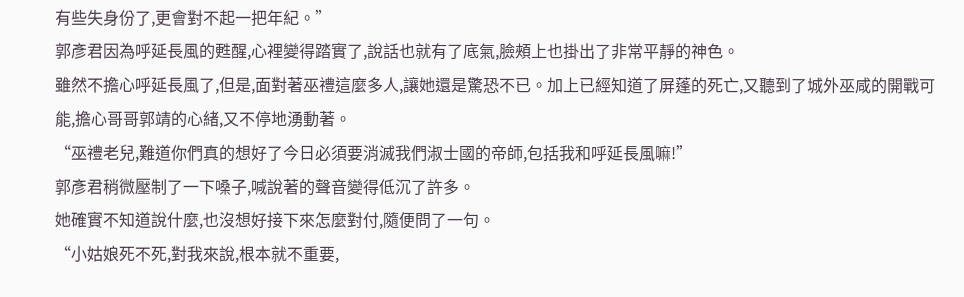有些失身份了,更會對不起一把年紀。”
郭彥君因為呼延長風的甦醒,心裡變得踏實了,說話也就有了底氣,臉頰上也掛出了非常平靜的神色。
雖然不擔心呼延長風了,但是,面對著巫禮這麼多人,讓她還是驚恐不已。加上已經知道了屏蓬的死亡,又聽到了城外巫咸的開戰可能,擔心哥哥郭靖的心緒,又不停地湧動著。
“巫禮老兒,難道你們真的想好了今日必須要消滅我們淑士國的帝師,包括我和呼延長風嘛!”
郭彥君稍微壓制了一下嗓子,喊說著的聲音變得低沉了許多。
她確實不知道說什麼,也沒想好接下來怎麼對付,隨便問了一句。
“小姑娘死不死,對我來說,根本就不重要,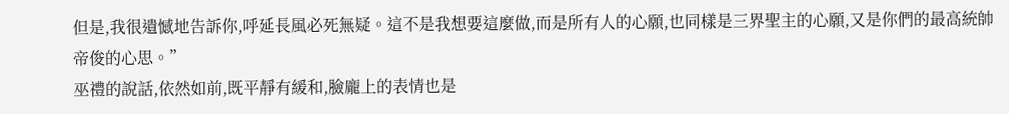但是,我很遺憾地告訴你,呼延長風必死無疑。這不是我想要這麼做,而是所有人的心願,也同樣是三界聖主的心願,又是你們的最高統帥帝俊的心思。”
巫禮的說話,依然如前,既平靜有緩和,臉龐上的表情也是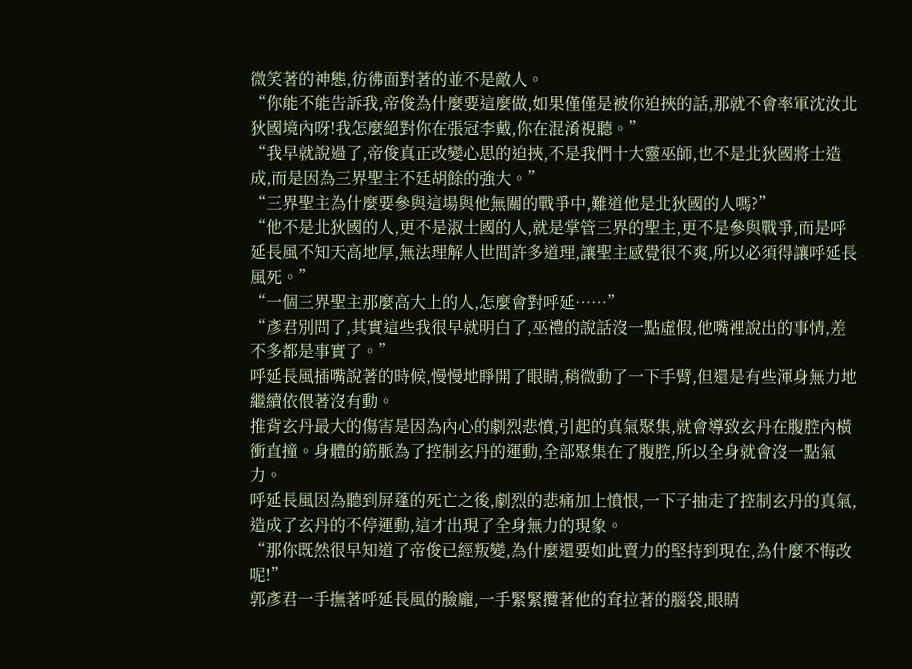微笑著的神態,彷彿面對著的並不是敵人。
“你能不能告訴我,帝俊為什麼要這麼做,如果僅僅是被你迫挾的話,那就不會率軍沈汝北狄國境內呀!我怎麼絕對你在張冠李戴,你在混淆視聽。”
“我早就說過了,帝俊真正改變心思的迫挾,不是我們十大靈巫師,也不是北狄國將士造成,而是因為三界聖主不廷胡餘的強大。”
“三界聖主為什麼要參與這場與他無關的戰爭中,難道他是北狄國的人嗎?”
“他不是北狄國的人,更不是淑士國的人,就是掌管三界的聖主,更不是參與戰爭,而是呼延長風不知天高地厚,無法理解人世間許多道理,讓聖主感覺很不爽,所以必須得讓呼延長風死。”
“一個三界聖主那麼高大上的人,怎麼會對呼延……”
“彥君別問了,其實這些我很早就明白了,巫禮的說話沒一點虛假,他嘴裡說出的事情,差不多都是事實了。”
呼延長風插嘴說著的時候,慢慢地睜開了眼睛,稍微動了一下手臂,但還是有些渾身無力地繼續依偎著沒有動。
推背玄丹最大的傷害是因為內心的劇烈悲憤,引起的真氣聚集,就會導致玄丹在腹腔內橫衝直撞。身體的筋脈為了控制玄丹的運動,全部聚集在了腹腔,所以全身就會沒一點氣力。
呼延長風因為聽到屏蓬的死亡之後,劇烈的悲痛加上憤恨,一下子抽走了控制玄丹的真氣,造成了玄丹的不停運動,這才出現了全身無力的現象。
“那你既然很早知道了帝俊已經叛變,為什麼還要如此賣力的堅持到現在,為什麼不悔改呢!”
郭彥君一手撫著呼延長風的臉龐,一手緊緊攬著他的耷拉著的腦袋,眼睛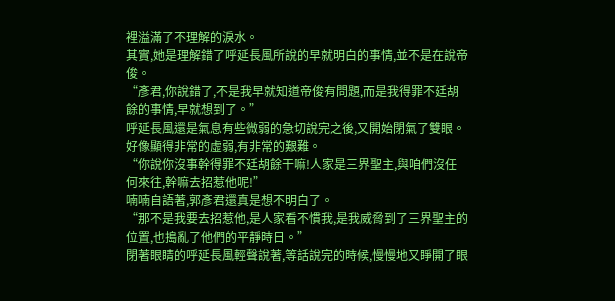裡溢滿了不理解的淚水。
其實,她是理解錯了呼延長風所說的早就明白的事情,並不是在說帝俊。
“彥君,你說錯了,不是我早就知道帝俊有問題,而是我得罪不廷胡餘的事情,早就想到了。”
呼延長風還是氣息有些微弱的急切說完之後,又開始閉氣了雙眼。好像顯得非常的虛弱,有非常的艱難。
“你說你沒事幹得罪不廷胡餘干嘛!人家是三界聖主,與咱們沒任何來往,幹嘛去招惹他呢!”
喃喃自語著,郭彥君還真是想不明白了。
“那不是我要去招惹他,是人家看不慣我,是我威脅到了三界聖主的位置,也搗亂了他們的平靜時日。”
閉著眼睛的呼延長風輕聲說著,等話說完的時候,慢慢地又睜開了眼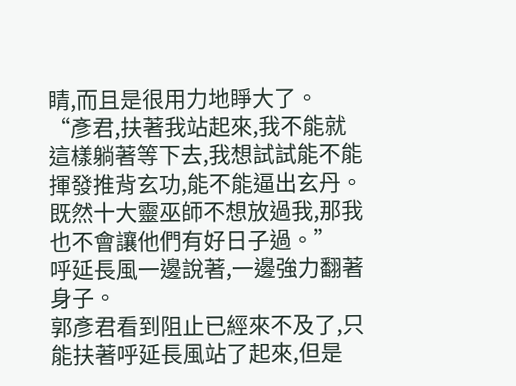睛,而且是很用力地睜大了。
“彥君,扶著我站起來,我不能就這樣躺著等下去,我想試試能不能揮發推背玄功,能不能逼出玄丹。既然十大靈巫師不想放過我,那我也不會讓他們有好日子過。”
呼延長風一邊說著,一邊強力翻著身子。
郭彥君看到阻止已經來不及了,只能扶著呼延長風站了起來,但是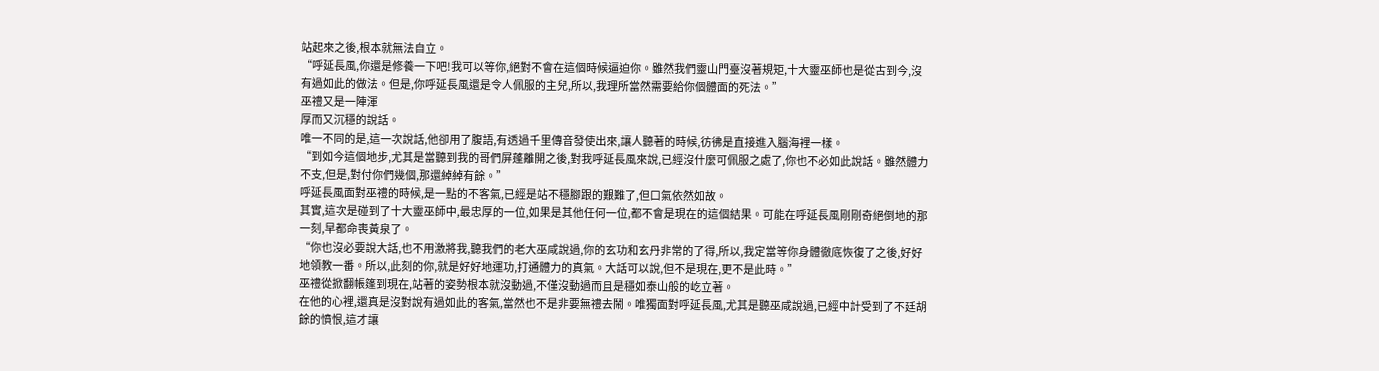站起來之後,根本就無法自立。
“呼延長風,你還是修養一下吧!我可以等你,絕對不會在這個時候逼迫你。雖然我們靈山門臺沒著規矩,十大靈巫師也是從古到今,沒有過如此的做法。但是,你呼延長風還是令人佩服的主兒,所以,我理所當然需要給你個體面的死法。”
巫禮又是一陣渾
厚而又沉穩的說話。
唯一不同的是,這一次說話,他卻用了腹語,有透過千里傳音發使出來,讓人聽著的時候,彷彿是直接進入腦海裡一樣。
“到如今這個地步,尤其是當聽到我的哥們屏蓬離開之後,對我呼延長風來說,已經沒什麼可佩服之處了,你也不必如此說話。雖然體力不支,但是,對付你們幾個,那還綽綽有餘。”
呼延長風面對巫禮的時候,是一點的不客氣,已經是站不穩腳跟的艱難了,但口氣依然如故。
其實,這次是碰到了十大靈巫師中,最忠厚的一位,如果是其他任何一位,都不會是現在的這個結果。可能在呼延長風剛剛奇絕倒地的那一刻,早都命喪黃泉了。
“你也沒必要說大話,也不用激將我,聽我們的老大巫咸說過,你的玄功和玄丹非常的了得,所以,我定當等你身體徹底恢復了之後,好好地領教一番。所以,此刻的你,就是好好地運功,打通體力的真氣。大話可以說,但不是現在,更不是此時。”
巫禮從掀翻帳篷到現在,站著的姿勢根本就沒動過,不僅沒動過而且是穩如泰山般的屹立著。
在他的心裡,還真是沒對說有過如此的客氣,當然也不是非要無禮去鬧。唯獨面對呼延長風,尤其是聽巫咸說過,已經中計受到了不廷胡餘的憤恨,這才讓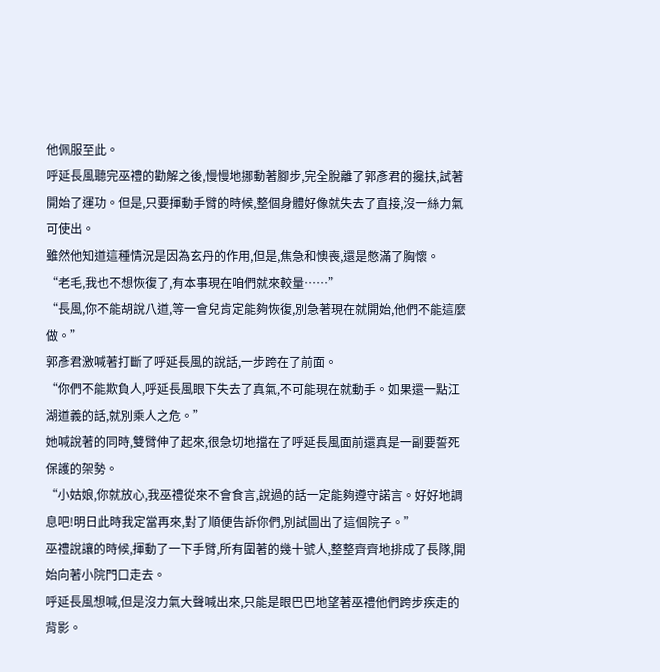他佩服至此。
呼延長風聽完巫禮的勸解之後,慢慢地挪動著腳步,完全脫離了郭彥君的攙扶,試著開始了運功。但是,只要揮動手臂的時候,整個身體好像就失去了直接,沒一絲力氣可使出。
雖然他知道這種情況是因為玄丹的作用,但是,焦急和懊喪,還是憋滿了胸懷。
“老毛,我也不想恢復了,有本事現在咱們就來較量……”
“長風,你不能胡說八道,等一會兒肯定能夠恢復,別急著現在就開始,他們不能這麼做。”
郭彥君激喊著打斷了呼延長風的說話,一步跨在了前面。
“你們不能欺負人,呼延長風眼下失去了真氣,不可能現在就動手。如果還一點江湖道義的話,就別乘人之危。”
她喊說著的同時,雙臂伸了起來,很急切地擋在了呼延長風面前還真是一副要誓死保護的架勢。
“小姑娘,你就放心,我巫禮從來不會食言,說過的話一定能夠遵守諾言。好好地調息吧!明日此時我定當再來,對了順便告訴你們,別試圖出了這個院子。”
巫禮說讓的時候,揮動了一下手臂,所有圍著的幾十號人,整整齊齊地排成了長隊,開始向著小院門口走去。
呼延長風想喊,但是沒力氣大聲喊出來,只能是眼巴巴地望著巫禮他們跨步疾走的背影。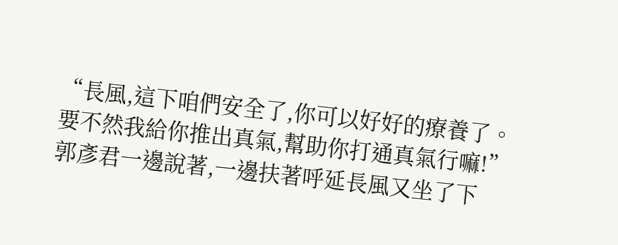“長風,這下咱們安全了,你可以好好的療養了。要不然我給你推出真氣,幫助你打通真氣行嘛!”
郭彥君一邊說著,一邊扶著呼延長風又坐了下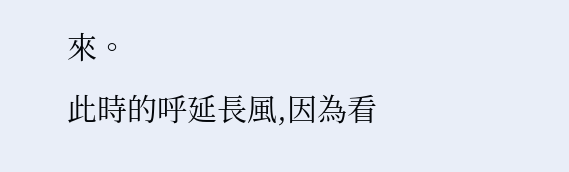來。
此時的呼延長風,因為看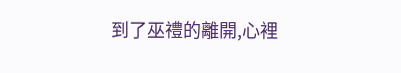到了巫禮的離開,心裡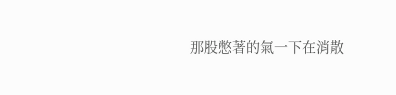那股憋著的氣一下在消散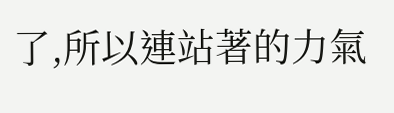了,所以連站著的力氣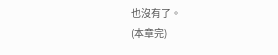也沒有了。
(本章完)